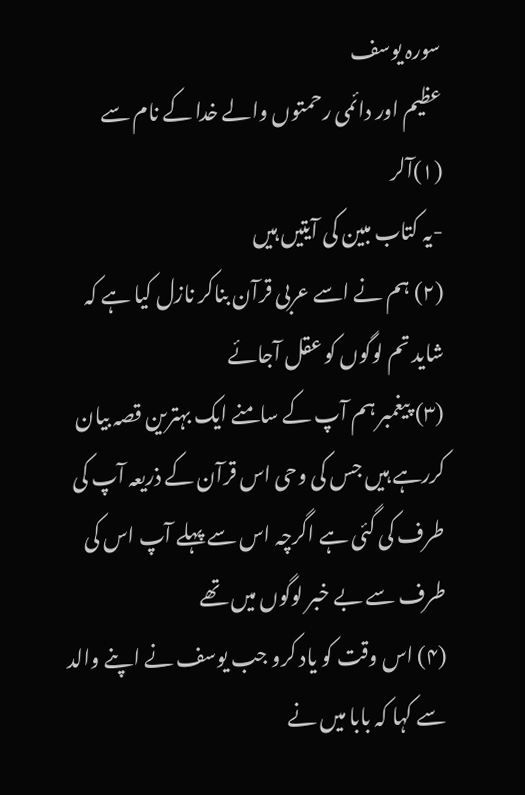سورہ یوسف
عظیم اور دائمی رحمتوں والے خدا کے نام سے
(۱)آلر
-یہ کتاب مبین کی آیتیں ہیں
(۲) ہم نے اسے عربی قرآن بناکر نازل کیا ہے کہ شاید تم لوگوں کو عقل آجائے
(۳) پیغمبر ہم آپ کے سامنے ایک بہترین قصہ بیان کررہے ہیں جس کی وحی اس قرآن کے ذریعہ آپ کی طرف کی گئی ہے اگرچہ اس سے پہلے آپ اس کی طرف سے بے خبر لوگوں میں تھے
(۴) اس وقت کو یاد کرو جب یوسف نے اپنے والد سے کہا کہ بابا میں نے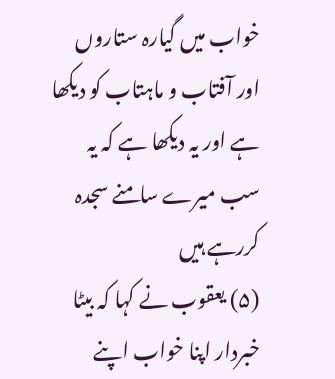خواب میں گیارہ ستاروں اور آفتاب و ماہتاب کو دیکھا ہے اور یہ دیکھا ہے کہ یہ سب میرے سامنے سجدہ کررہے ہیں
(۵) یعقوب نے کہا کہ بیٹا خبردار اپنا خواب اپنے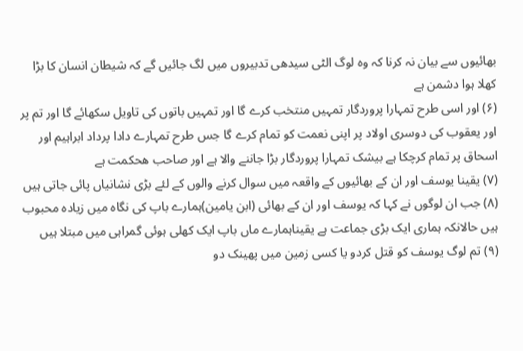بھائیوں سے بیان نہ کرنا کہ وہ لوگ الٹی سیدھی تدبیروں میں لگ جائیں گے کہ شیطان انسان کا بڑا کھلا ہوا دشمن ہے
(۶) اور اسی طرح تمہارا پروردگار تمہیں منتخب کرے گا اور تمہیں باتوں کی تاویل سکھائے گا اور تم پر اور یعقوب کی دوسری اولاد پر اپنی نعمت کو تمام کرے گا جس طرح تمہارے دادا پرداد ابراہیم اور اسحاق پر تمام کرچکا ہے بیشک تمہارا پروردگار بڑا جاننے والا ہے اور صاحب هحکمت ہے
(۷) یقینا یوسف اور ان کے بھائیوں کے واقعہ میں سوال کرنے والوں کے لئے بڑی نشانیاں پائی جاتی ہیں
(۸) جب ان لوگوں نے کہا کہ یوسف اور ان کے بھائی (ابن یامین)ہمارے باپ کی نگاہ میں زیادہ محبوب ہیں حالانکہ ہماری ایک بڑی جماعت ہے یقیناہمارے ماں باپ ایک کھلی ہوئی گمراہی میں مبتلا ہیں
(۹) تم لوگ یوسف کو قتل کردو یا کسی زمین میں پھینک دو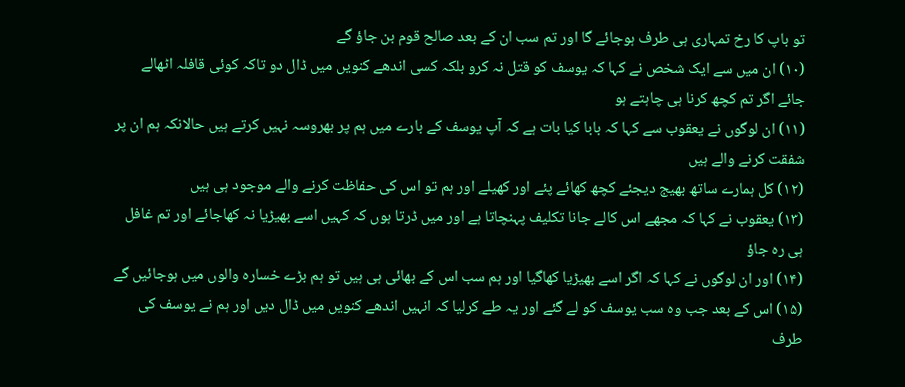تو باپ کا رخ تمہاری ہی طرف ہوجائے گا اور تم سب ان کے بعد صالح قوم بن جاؤ گے
(۱۰) ان میں سے ایک شخص نے کہا کہ یوسف کو قتل نہ کرو بلکہ کسی اندھے کنویں میں ڈال دو تاکہ کوئی قافلہ اٹھالے جائے اگر تم کچھ کرنا ہی چاہتے ہو
(۱۱) ان لوگوں نے یعقوب سے کہا کہ بابا کیا بات ہے کہ آپ یوسف کے بارے میں ہم پر بھروسہ نہیں کرتے ہیں حالانکہ ہم ان پر شفقت کرنے والے ہیں
(۱۲) کل ہمارے ساتھ بھیج دیجئے کچھ کھائے پئے اور کھیلے اور ہم تو اس کی حفاظت کرنے والے موجود ہی ہیں
(۱۳) یعقوب نے کہا کہ مجھے اس کالے جانا تکلیف پہنچاتا ہے اور میں ڈرتا ہوں کہ کہیں اسے بھیڑیا نہ کھاجائے اور تم غافل ہی رہ جاؤ
(۱۴) اور ان لوگوں نے کہا کہ اگر اسے بھیڑیا کھاگیا اور ہم سب اس کے بھائی ہی ہیں تو ہم بڑے خسارہ والوں میں ہوجائیں گے
(۱۵) اس کے بعد جب وہ سب یوسف کو لے گئے اور یہ طے کرلیا کہ انہیں اندھے کنویں میں ڈال دیں اور ہم نے یوسف کی طرف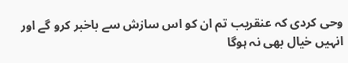وحی کردی کہ عنقریب تم ان کو اس سازش سے باخبر کرو گے اور انہیں خیال بھی نہ ہوگا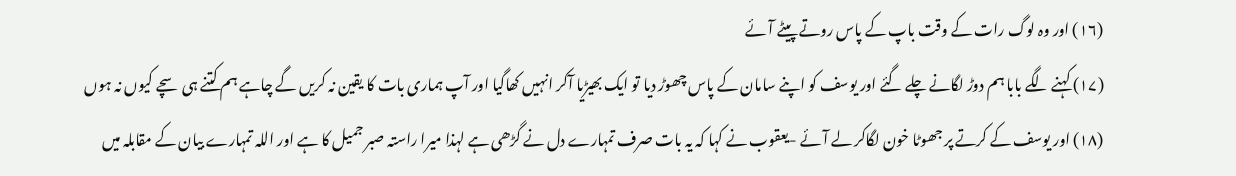(۱۶) اور وہ لوگ رات کے وقت باپ کے پاس روتے پیٹے آئے
(۱۷) کہنے لگے بابا ہم دوڑ لگانے چلے گئے اور یوسف کو اپنے سامان کے پاس چھوڑ دیا تو ایک بھیڑیا آکر انہیں کھاگیا اور آپ ہماری بات کا یقین نہ کریں گے چاہے ہم کتنے ہی سچے کیوں نہ ہوں
(۱۸) اور یوسف کے کرتے پر جھوٹا خون لگاکر لے آئے -یعقوب نے کہا کہ یہ بات صرف تمہارے دل نے گڑھی ہے لہذا میرا راستہ صبر جمیل کا ہے اور اللہ تمہارے بیان کے مقابلہ میں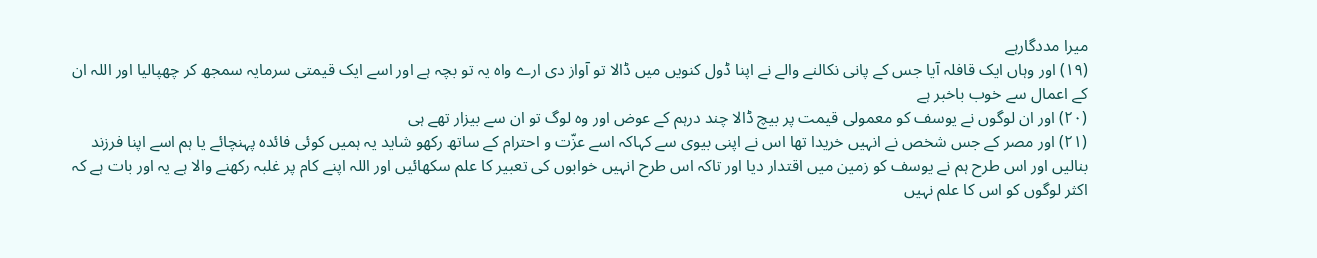میرا مددگارہے
(۱۹) اور وہاں ایک قافلہ آیا جس کے پانی نکالنے والے نے اپنا ڈول کنویں میں ڈالا تو آواز دی ارے واہ یہ تو بچہ ہے اور اسے ایک قیمتی سرمایہ سمجھ کر چھپالیا اور اللہ ان کے اعمال سے خوب باخبر ہے
(۲۰) اور ان لوگوں نے یوسف کو معمولی قیمت پر بیچ ڈالا چند درہم کے عوض اور وہ لوگ تو ان سے بیزار تھے ہی
(۲۱) اور مصر کے جس شخص نے انہیں خریدا تھا اس نے اپنی بیوی سے کہاکہ اسے عزّت و احترام کے ساتھ رکھو شاید یہ ہمیں کوئی فائدہ پہنچائے یا ہم اسے اپنا فرزند بنالیں اور اس طرح ہم نے یوسف کو زمین میں اقتدار دیا اور تاکہ اس طرح انہیں خوابوں کی تعبیر کا علم سکھائیں اور اللہ اپنے کام پر غلبہ رکھنے والا ہے یہ اور بات ہے کہ اکثر لوگوں کو اس کا علم نہیں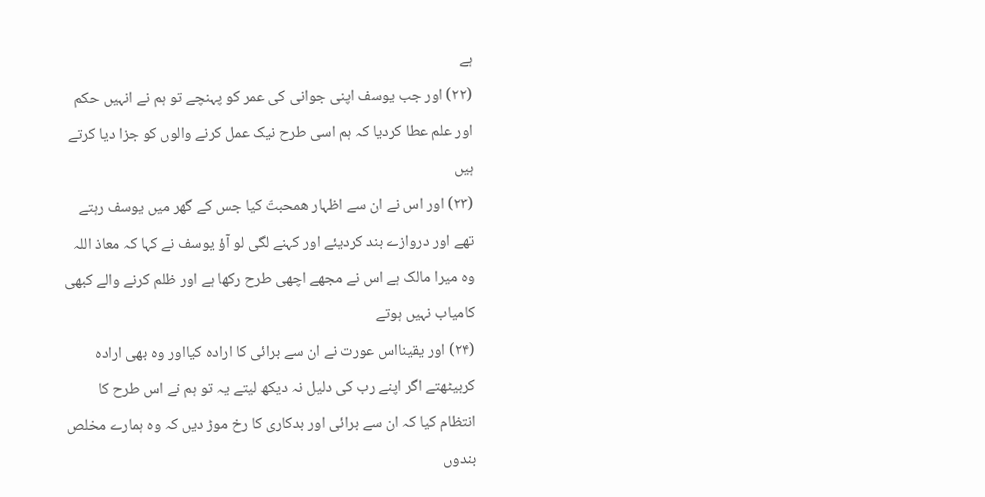ہے
(۲۲) اور جب یوسف اپنی جوانی کی عمر کو پہنچے تو ہم نے انہیں حکم اور علم عطا کردیا کہ ہم اسی طرح نیک عمل کرنے والوں کو جزا دیا کرتے ہیں
(۲۳) اور اس نے ان سے اظہار همحبتّ کیا جس کے گھر میں یوسف رہتے تھے اور دروازے بند کردیئے اور کہنے لگی لو آؤ یوسف نے کہا کہ معاذ اللہ وہ میرا مالک ہے اس نے مجھے اچھی طرح رکھا ہے اور ظلم کرنے والے کبھی کامیاب نہیں ہوتے
(۲۴) اور یقینااس عورت نے ان سے برائی کا ارادہ کیااور وہ بھی ارادہ کربیٹھتے اگر اپنے رب کی دلیل نہ دیکھ لیتے یہ تو ہم نے اس طرح کا انتظام کیا کہ ان سے برائی اور بدکاری کا رخ موڑ دیں کہ وہ ہمارے مخلص بندوں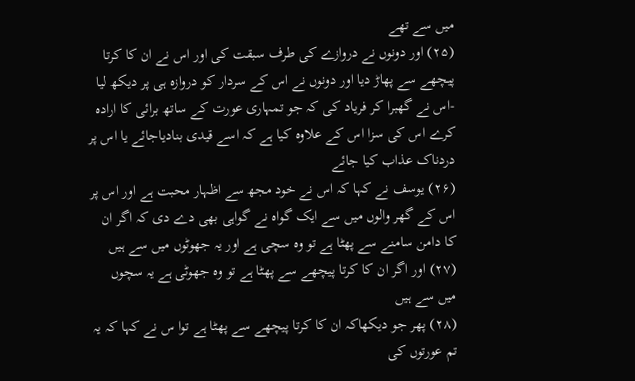میں سے تھے
(۲۵) اور دونوں نے دروازے کی طرف سبقت کی اور اس نے ان کا کرتا پیچھے سے پھاڑ دیا اور دونوں نے اس کے سردار کو دروازہ ہی پر دیکھ لیا -اس نے گھبرا کر فریاد کی کہ جو تمہاری عورت کے ساتھ برائی کا ارادہ کرے اس کی سزا اس کے علاوہ کیا ہے کہ اسے قیدی بنادیاجائے یا اس پر دردناک عذاب کیا جائے
(۲۶) یوسف نے کہا کہ اس نے خود مجھ سے اظہار محبت ہے اور اس پر اس کے گھر والوں میں سے ایک گواہ نے گواہی بھی دے دی کہ اگر ان کا دامن سامنے سے پھٹا ہے تو وہ سچی ہے اور یہ جھوٹوں میں سے ہیں
(۲۷) اور اگر ان کا کرتا پیچھے سے پھٹا ہے تو وہ جھوٹی ہے یہ سچوں میں سے ہیں
(۲۸) پھر جو دیکھاکہ ان کا کرتا پیچھے سے پھٹا ہے توا س نے کہا کہ یہ تم عورتوں کی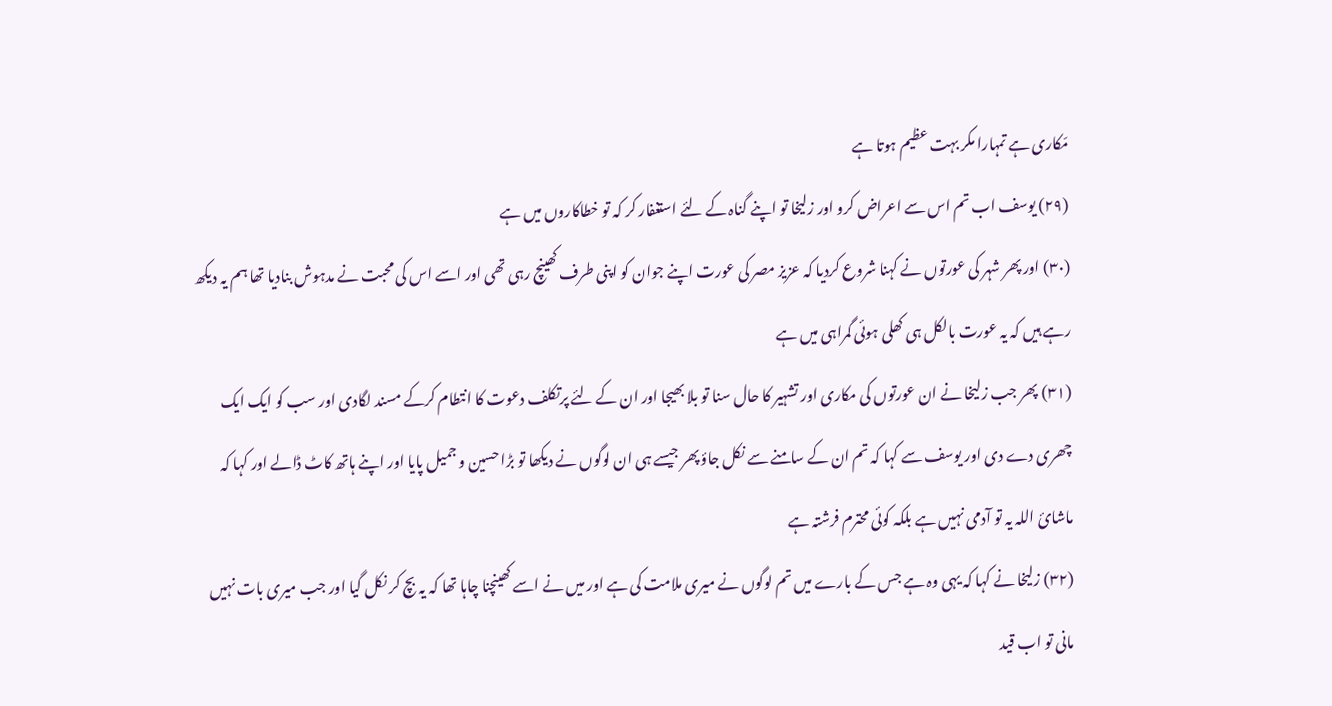مّکاری ہے تمہارا مکر بہت عظیم ہوتا ہے
(۲۹) یوسف اب تم اس سے اعراض کرو اور زلیخا تو اپنے گناہ کے لئے استغفار کر کہ تو خطاکاروں میں ہے
(۳۰) اور پھر شہر کی عورتوں نے کہنا شروع کردیا کہ عزیز مصر کی عورت اپنے جوان کو اپنی طرف کھینچ رہی تھی اور اسے اس کی محبت نے مدہوش بنادیا تھا ہم یہ دیکھ رہے ہیں کہ یہ عورت بالکل ہی کھلی ہوئی گمراہی میں ہے
(۳۱) پھر جب زلیخا نے ان عورتوں کی مکاری اور تشہیر کا حال سنا تو بلا بھیجا اور ان کے لئے پرتکلف دعوت کا انتطام کرکے مسند لگادی اور سب کو ایک ایک چھری دے دی اور یوسف سے کہا کہ تم ان کے سامنے سے نکل جاؤ پھر جیسے ہی ان لوگوں نے دیکھا تو بڑا حسین و جمیل پایا اور اپنے ہاتھ کاٹ ڈالے اور کہا کہ ماشائ اللہ یہ تو آدمی نہیں ہے بلکہ کوئی محترم فرشتہ ہے
(۳۲) زلیخا نے کہا کہ یہی وہ ہے جس کے بارے میں تم لوگوں نے میری ملامت کی ہے اور میں نے اسے کھینچنا چاہا تھا کہ یہ بچ کر نکل گیا اور جب میری بات نہیں مانی تو اب قید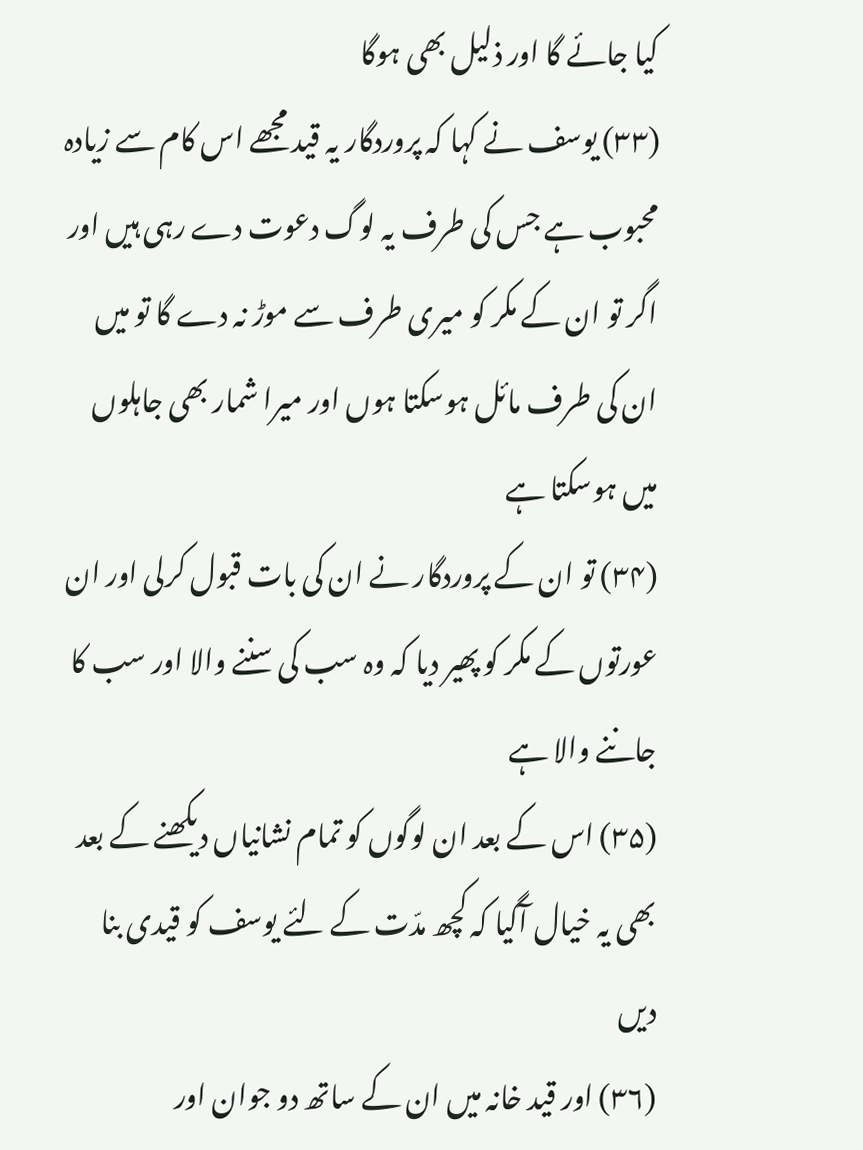کیا جائے گا اور ذلیل بھی ہوگا
(۳۳) یوسف نے کہا کہ پروردگار یہ قید مجھے اس کام سے زیادہ محبوب ہے جس کی طرف یہ لوگ دعوت دے رہی ہیں اور اگر تو ان کے مکر کو میری طرف سے موڑ نہ دے گا تو میں ان کی طرف مائل ہوسکتا ہوں اور میرا شمار بھی جاہلوں میں ہوسکتا ہے
(۳۴) تو ان کے پروردگار نے ان کی بات قبول کرلی اور ان عورتوں کے مکر کو پھیر دیا کہ وہ سب کی سننے والا اور سب کا جاننے والا ہے
(۳۵) اس کے بعد ان لوگوں کو تمام نشانیاں دیکھنے کے بعد بھی یہ خیال آگیا کہ کچھ مدّت کے لئے یوسف کو قیدی بنا دیں
(۳۶) اور قید خانہ میں ان کے ساتھ دو جوان اور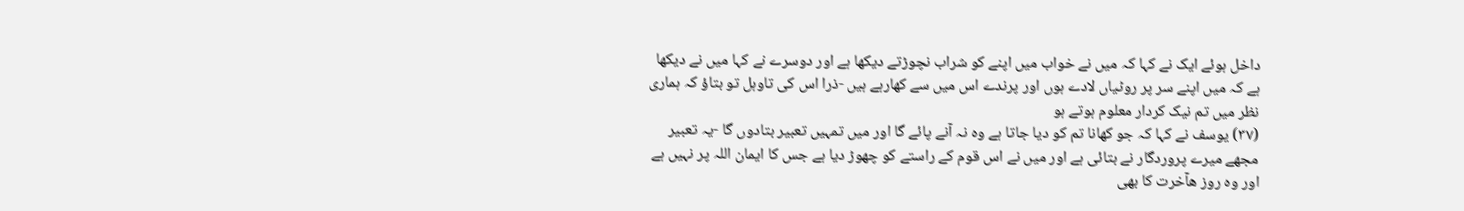داخل ہوئے ایک نے کہا کہ میں نے خواب میں اپنے کو شراب نچوڑتے دیکھا ہے اور دوسرے نے کہا میں نے دیکھا ہے کہ میں اپنے سر پر روٹیاں لادے ہوں اور پرندے اس میں سے کھارہے ہیں -ذرا اس کی تاوہل تو بتاؤ کہ ہماری نظر میں تم نیک کردار معلوم ہوتے ہو
(۳۷) یوسف نے کہا کہ جو کھانا تم کو دیا جاتا ہے وہ نہ آنے پائے گا اور میں تمہیں تعبیر بتادوں گا -یہ تعبیر مجھے میرے پروردگار نے بتائی ہے اور میں نے اس قوم کے راستے کو چھوڑ دیا ہے جس کا ایمان اللہ پر نہیں ہے اور وہ روز هآخرت کا بھی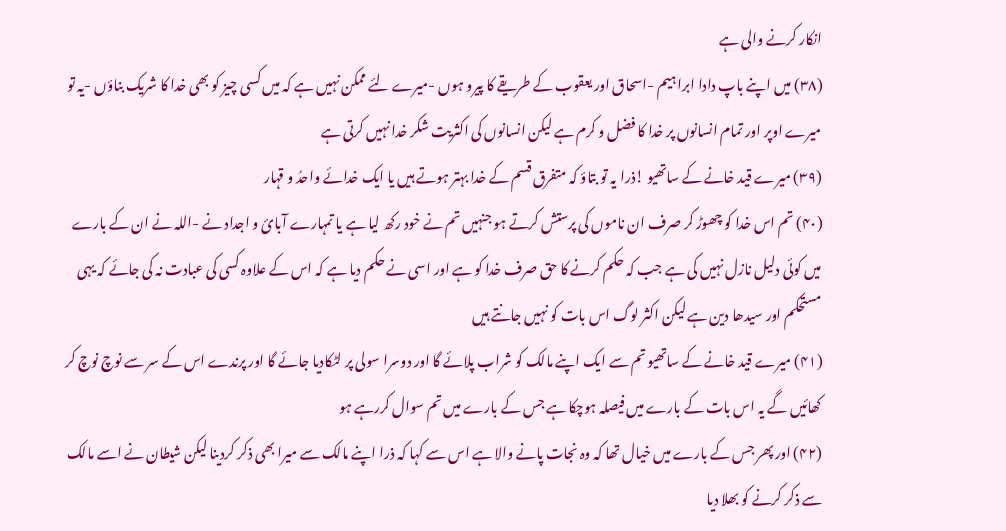انکار کرنے والی ہے
(۳۸) میں اپنے باپ دادا ابراہیم -اسحاق اور یعقوب کے طریقے کا پیرو ہوں -میرے لئے ممکن نہیں ہے کہ میں کسی چیز کو بھی خدا کا شریک بناؤں -یہ تو میرے اوپر اور تمام انسانوں پر خدا کا فضل و کرم ہے لیکن انسانوں کی اکثریت شکر خدا نہیں کرتی ہے
(۳۹) میرے قید خانے کے ساتھیو !ذرا یہ تو بتاؤ کہ متفرق قسم کے خدا بہتر ہوتے ہیں یا ایک خدائے واحدُ و قہار
(۴۰) تم اس خدا کو چھوڑ کر صرف ان ناموں کی پرستش کرتے ہو جنہیں تم نے خود رکھ لیا ہے یا تمہارے آبائ و اجداد نے -اللہ نے ان کے بارے میں کوئی دلیل نازل نہیں کی ہے جب کہ حکم کرنے کا حق صرف خدا کو ہے اور اسی نے حکم دیا ہے کہ اس کے علاوہ کسی کی عبادت نہ کی جائے کہ یہی مستحکم اور سیدھا دین ہے لیکن اکثر لوگ اس بات کو نہیں جانتے ہیں
(۴۱) میرے قید خانے کے ساتھیو تم سے ایک اپنے مالک کو شراب پلائے گا اور دوسرا سولی پر لٹکادیا جائے گا اور پرندے اس کے سر سے نوچ نوچ کر کھائیں گے یہ اس بات کے بارے میں فیصلہ ہوچکا ہے جس کے بارے میں تم سوال کررہے ہو
(۴۲) اور پھر جس کے بارے میں خیال تھا کہ وہ نجات پانے والا ہے اس سے کہا کہ ذرا اپنے مالک سے میرا بھی ذکر کردینا لیکن شیطان نے اسے مالک سے ذکر کرنے کو بھلا دیا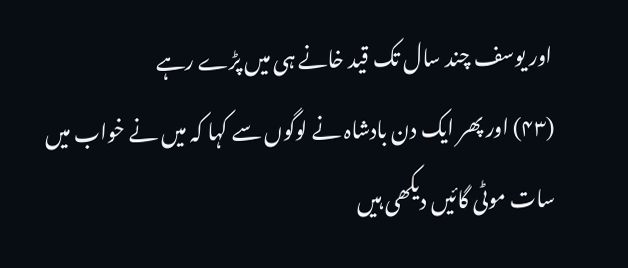اور یوسف چند سال تک قید خانے ہی میں پڑے رہے
(۴۳) اور پھر ایک دن بادشاہ نے لوگوں سے کہا کہ میں نے خواب میں سات موٹی گائیں دیکھی ہیں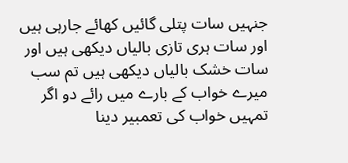جنہیں سات پتلی گائیں کھائے جارہی ہیں اور سات ہری تازی بالیاں دیکھی ہیں اور سات خشک بالیاں دیکھی ہیں تم سب میرے خواب کے بارے میں رائے دو اگر تمہیں خواب کی تعمبیر دینا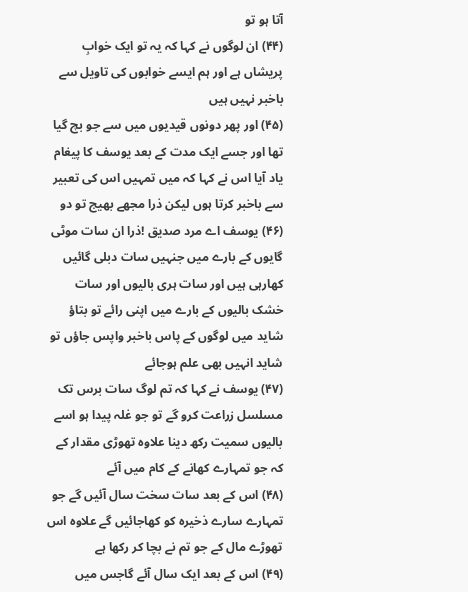آتا ہو تو
(۴۴) ان لوگوں نے کہا کہ یہ تو ایک خوابِ پریشاں ہے اور ہم ایسے خوابوں کی تاویل سے باخبر نہیں ہیں
(۴۵) اور پھر دونوں قیدیوں میں سے جو بچ گیا تھا اور جسے ایک مدت کے بعد یوسف کا پیغام یاد آیا اس نے کہا کہ میں تمہیں اس کی تعبیر سے باخبر کرتا ہوں لیکن ذرا مجھے بھیج تو دو
(۴۶) یوسف اے مرد صدیق !ذرا ان سات موٹی گایوں کے بارے میں جنہیں سات دبلی گائیں کھارہی ہیں اور سات ہری بالیوں اور سات خشک بالیوں کے بارے میں اپنی رائے تو بتاؤ شاید میں لوگوں کے پاس باخبر واپس جاؤں تو شاید انہیں بھی علم ہوجائے
(۴۷) یوسف نے کہا کہ تم لوگ سات برس تک مسلسل زراعت کرو گے تو جو غلہ پیدا ہو اسے بالیوں سمیت رکھ دینا علاوہ تھوڑی مقدار کے کہ جو تمہارے کھانے کے کام میں آئے
(۴۸) اس کے بعد سات سخت سال آئیں گے جو تمہارے سارے ذخیرہ کو کھاجائیں گے علاوہ اس تھوڑے مال کے جو تم نے بچا کر رکھا ہے
(۴۹) اس کے بعد ایک سال آئے گاجس میں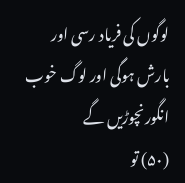لوگوں کی فریاد رسی اور بارش ہوگی اور لوگ خوب انگورنچوڑیں گے
(۵۰) تو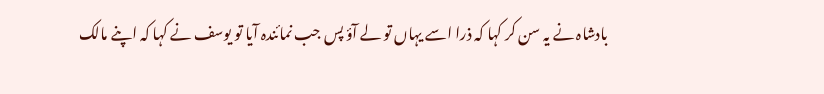بادشاہ نے یہ سن کر کہا کہ ذرا اسے یہاں تو لے آؤ پس جب نمائندہ آیا تو یوسف نے کہا کہ اپنے مالک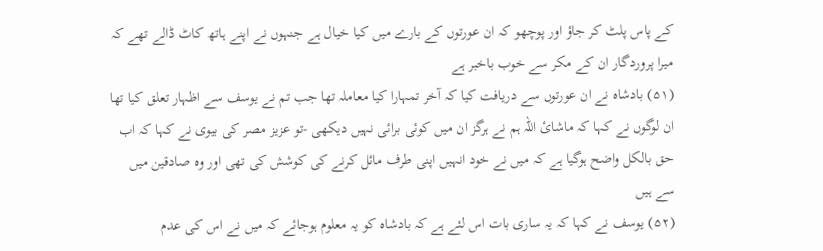کے پاس پلٹ کر جاؤ اور پوچھو کہ ان عورتوں کے بارے میں کیا خیال ہے جنہوں نے اپنے ہاتھ کاٹ ڈالے تھے کہ میرا پروردگار ان کے مکر سے خوب باخبر ہے
(۵۱) بادشاہ نے ان عورتوں سے دریافت کیا کہ آخر تمہارا کیا معاملہ تھا جب تم نے یوسف سے اظہار تعلق کیا تھا ان لوگوں نے کہا کہ ماشائ اللہ ہم نے ہرگز ان میں کوئی برائی نہیں دیکھی -تو عزیز مصر کی بیوی نے کہا کہ اب حق بالکل واضح ہوگیا ہے کہ میں نے خود انہیں اپنی طرف مائل کرنے کی کوشش کی تھی اور وہ صادقین میں سے ہیں
(۵۲) یوسف نے کہا کہ یہ ساری بات اس لئے ہے کہ بادشاہ کو یہ معلوم ہوجائے کہ میں نے اس کی عدم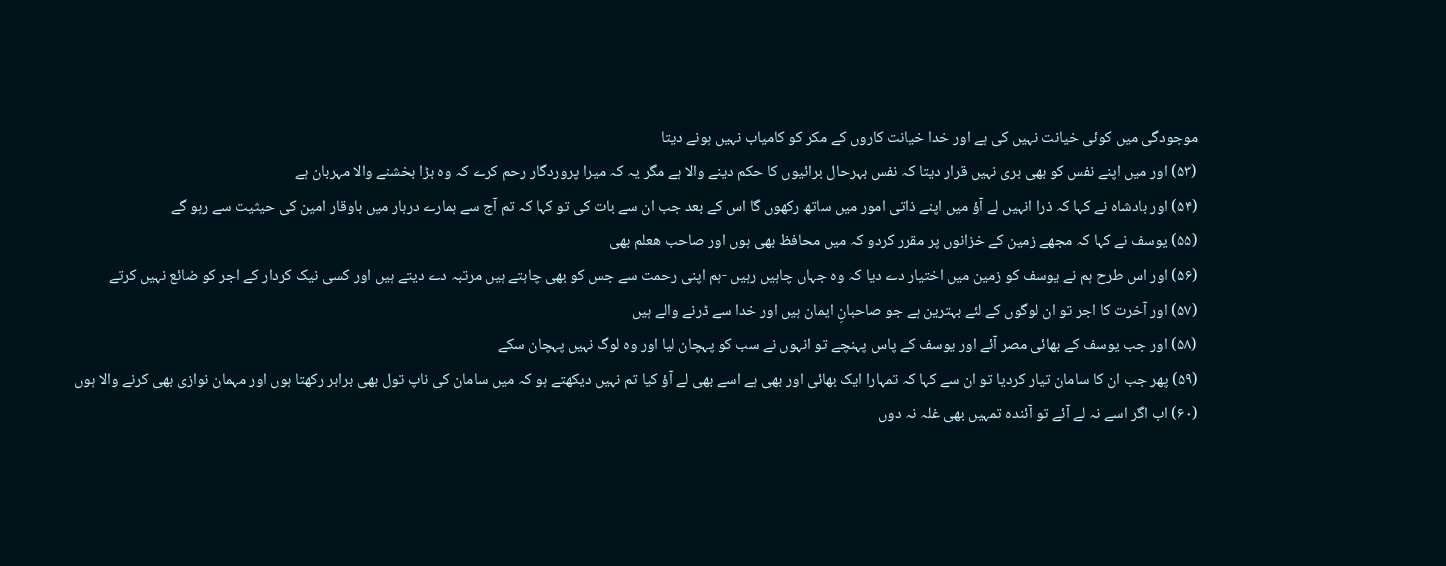موجودگی میں کوئی خیانت نہیں کی ہے اور خدا خیانت کاروں کے مکر کو کامیاب نہیں ہونے دیتا
(۵۳) اور میں اپنے نفس کو بھی بری نہیں قرار دیتا کہ نفس بہرحال برائیوں کا حکم دینے والا ہے مگر یہ کہ میرا پروردگار رحم کرے کہ وہ بڑا بخشنے والا مہربان ہے
(۵۴) اور بادشاہ نے کہا کہ ذرا انہیں لے آؤ میں اپنے ذاتی امور میں ساتھ رکھوں گا اس کے بعد جب ان سے بات کی تو کہا کہ تم آج سے ہمارے دربار میں باوقار امین کی حیثیت سے رہو گے
(۵۵) یوسف نے کہا کہ مجھے زمین کے خزانوں پر مقرر کردو کہ میں محافظ بھی ہوں اور صاحب هعلم بھی
(۵۶) اور اس طرح ہم نے یوسف کو زمین میں اختیار دے دیا کہ وہ جہاں چاہیں رہیں -ہم اپنی رحمت سے جس کو بھی چاہتے ہیں مرتبہ دے دیتے ہیں اور کسی نیک کردار کے اجر کو ضائع نہیں کرتے
(۵۷) اور آخرت کا اجر تو ان لوگوں کے لئے بہترین ہے جو صاحبانِ ایمان ہیں اور خدا سے ڈرنے والے ہیں
(۵۸) اور جب یوسف کے بھائی مصر آئے اور یوسف کے پاس پہنچے تو انہوں نے سب کو پہچان لیا اور وہ لوگ نہیں پہچان سکے
(۵۹) پھر جب ان کا سامان تیار کردیا تو ان سے کہا کہ تمہارا ایک بھائی اور بھی ہے اسے بھی لے آؤ کیا تم نہیں دیکھتے ہو کہ میں سامان کی ناپ تول بھی برابر رکھتا ہوں اور مہمان نوازی بھی کرنے والا ہوں
(۶۰) اب اگر اسے نہ لے آئے تو آئندہ تمہیں بھی غلہ نہ دوں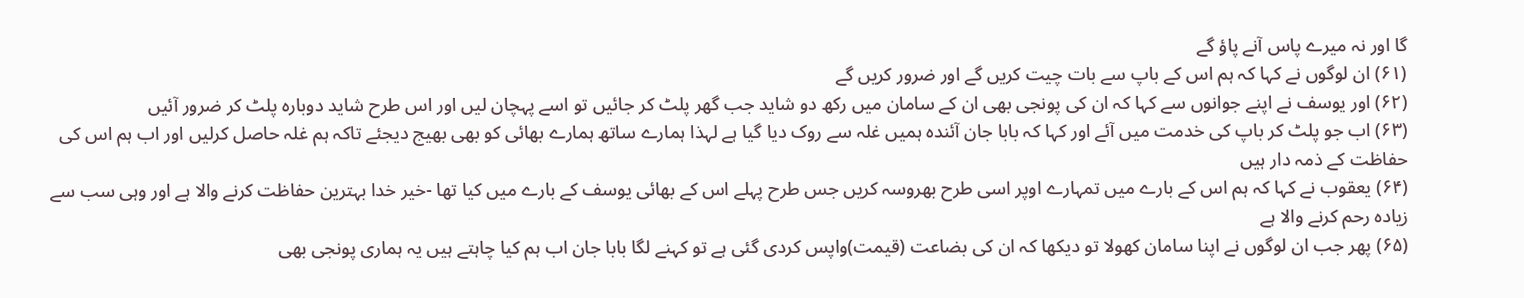گا اور نہ میرے پاس آنے پاؤ گے
(۶۱) ان لوگوں نے کہا کہ ہم اس کے باپ سے بات چیت کریں گے اور ضرور کریں گے
(۶۲) اور یوسف نے اپنے جوانوں سے کہا کہ ان کی پونجی بھی ان کے سامان میں رکھ دو شاید جب گھر پلٹ کر جائیں تو اسے پہچان لیں اور اس طرح شاید دوبارہ پلٹ کر ضرور آئیں
(۶۳) اب جو پلٹ کر باپ کی خدمت میں آئے اور کہا کہ بابا جان آئندہ ہمیں غلہ سے روک دیا گیا ہے لہذا ہمارے ساتھ ہمارے بھائی کو بھی بھیج دیجئے تاکہ ہم غلہ حاصل کرلیں اور اب ہم اس کی حفاظت کے ذمہ دار ہیں
(۶۴) یعقوب نے کہا کہ ہم اس کے بارے میں تمہارے اوپر اسی طرح بھروسہ کریں جس طرح پہلے اس کے بھائی یوسف کے بارے میں کیا تھا -خیر خدا بہترین حفاظت کرنے والا ہے اور وہی سب سے زیادہ رحم کرنے والا ہے
(۶۵) پھر جب ان لوگوں نے اپنا سامان کھولا تو دیکھا کہ ان کی بضاعت (قیمت)واپس کردی گئی ہے تو کہنے لگا بابا جان اب ہم کیا چاہتے ہیں یہ ہماری پونجی بھی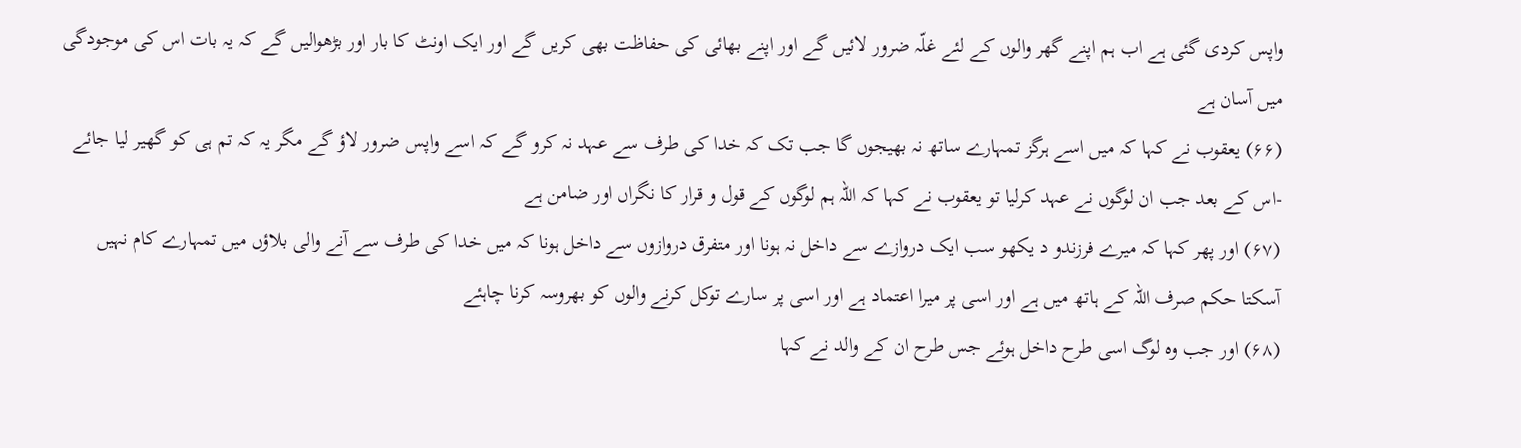واپس کردی گئی ہے اب ہم اپنے گھر والوں کے لئے غلّہ ضرور لائیں گے اور اپنے بھائی کی حفاظت بھی کریں گے اور ایک اونٹ کا بار اور بڑھوالیں گے کہ یہ بات اس کی موجودگی میں آسان ہے
(۶۶) یعقوب نے کہا کہ میں اسے ہرگز تمہارے ساتھ نہ بھیجوں گا جب تک کہ خدا کی طرف سے عہد نہ کرو گے کہ اسے واپس ضرور لاؤ گے مگر یہ کہ تم ہی کو گھیر لیا جائے -اس کے بعد جب ان لوگوں نے عہد کرلیا تو یعقوب نے کہا کہ اللہ ہم لوگوں کے قول و قرار کا نگراں اور ضامن ہے
(۶۷) اور پھر کہا کہ میرے فرزندو د یکھو سب ایک دروازے سے داخل نہ ہونا اور متفرق دروازوں سے داخل ہونا کہ میں خدا کی طرف سے آنے والی بلاؤں میں تمہارے کام نہیں آسکتا حکم صرف اللہ کے ہاتھ میں ہے اور اسی پر میرا اعتماد ہے اور اسی پر سارے توکل کرنے والوں کو بھروسہ کرنا چاہئے
(۶۸) اور جب وہ لوگ اسی طرح داخل ہوئے جس طرح ان کے والد نے کہا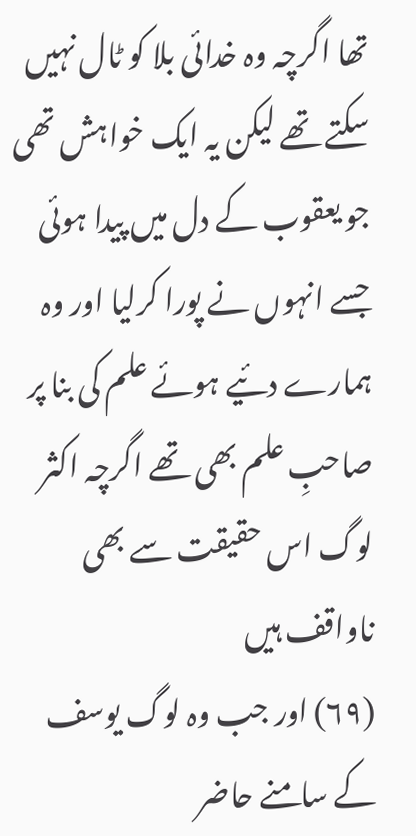تھا اگرچہ وہ خدائی بلا کو ٹال نہیں سکتے تھے لیکن یہ ایک خواہش تھی جو یعقوب کے دل میں پیدا ہوئی جسے انہوں نے پورا کرلیا اور وہ ہمارے دئیے ہوئے علم کی بنا پر صاحبِ علم بھی تھے اگرچہ اکثر لوگ اس حقیقت سے بھی ناواقف ہیں
(۶۹) اور جب وہ لوگ یوسف کے سامنے حاضر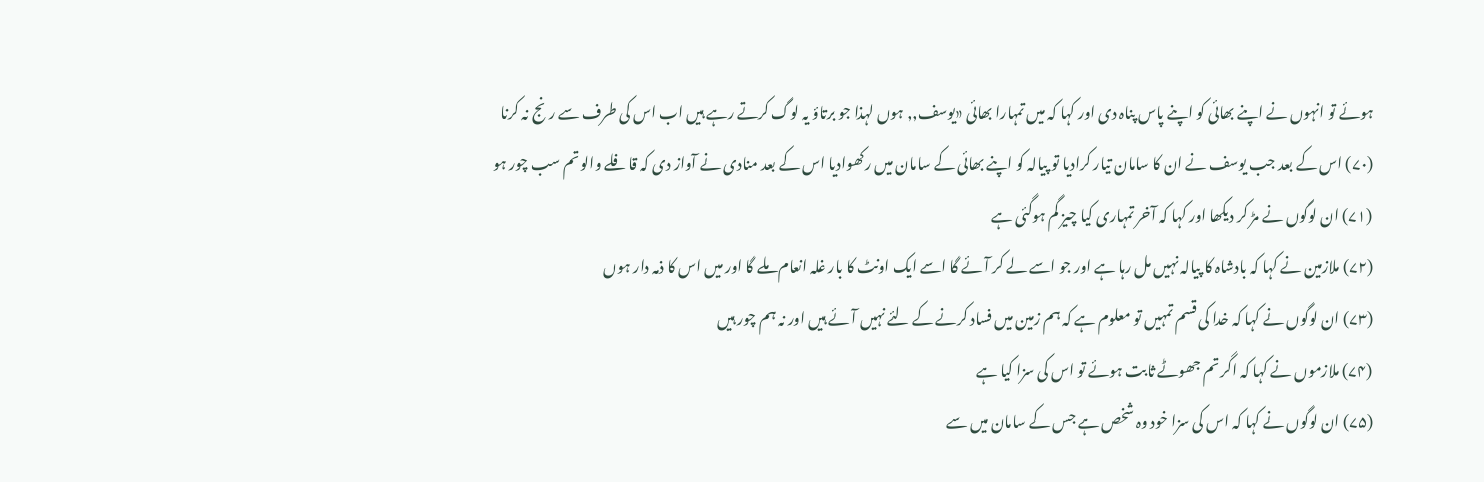ہوئے تو انہوں نے اپنے بھائی کو اپنے پاس پناہ دی اور کہا کہ میں تمہارا بھائی «یوسف,, ہوں لہذا جو برتاؤ یہ لوگ کرتے رہے ہیں اب اس کی طرف سے رنج نہ کرنا
(۷۰) اس کے بعد جب یوسف نے ان کا سامان تیار کرادیا تو پیالہ کو اپنے بھائی کے سامان میں رکھوادیا اس کے بعد منادی نے آواز دی کہ قافلے والو تم سب چور ہو
(۷۱) ان لوگوں نے مڑ کر دیکھا اور کہا کہ آخر تمہاری کیا چیز گم ہوگئی ہے
(۷۲) ملازمین نے کہا کہ بادشاہ کا پیالہ نہیں مل رہا ہے اور جو اسے لے کر آئے گا اسے ایک اونٹ کا بار غلہ انعام ملے گا اور میں اس کا ذمہ دار ہوں
(۷۳) ان لوگوں نے کہا کہ خدا کی قسم تمہیں تو معلوم ہے کہ ہم زمین میں فساد کرنے کے لئے نہیں آئے ہیں اور نہ ہم چور ہیں
(۷۴) ملازموں نے کہا کہ اگر تم جھوٹے ثابت ہوئے تو اس کی سزا کیا ہے
(۷۵) ان لوگوں نے کہا کہ اس کی سزا خود وہ شخص ہے جس کے سامان میں سے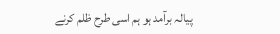پیالہ برآمد ہو ہم اسی طرح ظلم کرنے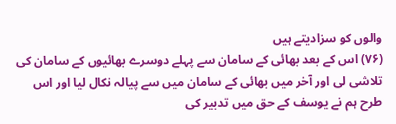والوں کو سزادیتے ہیں
(۷۶) اس کے بعد بھائی کے سامان سے پہلے دوسرے بھائیوں کے سامان کی تلاشی لی اور آخر میں بھائی کے سامان میں سے پیالہ نکال لیا اور اس طرح ہم نے یوسف کے حق میں تدبیر کی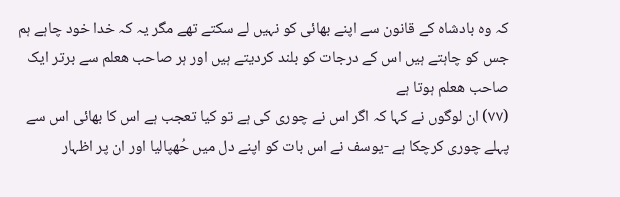کہ وہ بادشاہ کے قانون سے اپنے بھائی کو نہیں لے سکتے تھے مگر یہ کہ خدا خود چاہے ہم جس کو چاہتے ہیں اس کے درجات کو بلند کردیتے ہیں اور ہر صاحب هعلم سے برتر ایک صاحب هعلم ہوتا ہے
(۷۷) ان لوگوں نے کہا کہ اگر اس نے چوری کی ہے تو کیا تعجب ہے اس کا بھائی اس سے پہلے چوری کرچکا ہے -یوسف نے اس بات کو اپنے دل میں حُھپالیا اور ان پر اظہار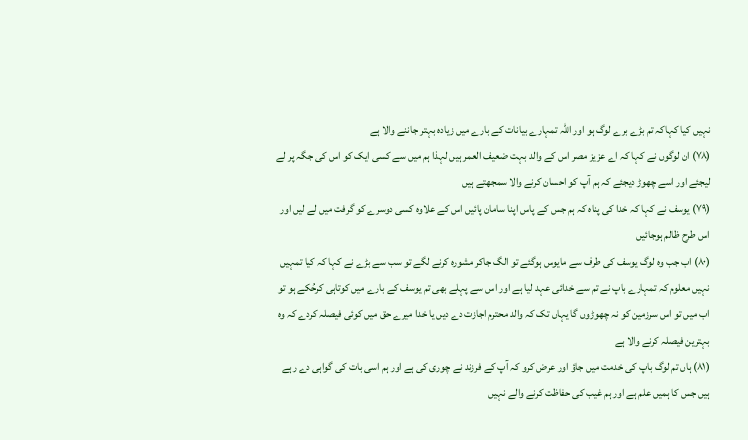نہیں کیا کہاکہ تم بڑے برے لوگ ہو اور اللہ تمہارے بیانات کے بارے میں زیادہ بہتر جاننے والا ہے
(۷۸) ان لوگوں نے کہا کہ اے عزیز مصر اس کے والد بہت ضعیف العمر ہیں لہذا ہم میں سے کسی ایک کو اس کی جگہ پر لے لیجئے اور اسے چھوڑ دیجئے کہ ہم آپ کو احسان کرنے والا سمجھتے ہیں
(۷۹) یوسف نے کہا کہ خدا کی پناہ کہ ہم جس کے پاس اپنا سامان پائیں اس کے علاوہ کسی دوسرے کو گرفت میں لے لیں اور اس طرح ظالم ہوجائیں
(۸۰) اب جب وہ لوگ یوسف کی طرف سے مایوس ہوگئے تو الگ جاکر مشورہ کرنے لگے تو سب سے بڑے نے کہا کہ کیا تمہیں نہیں معلوم کہ تمہارے باپ نے تم سے خدائی عہد لیا ہے اور اس سے پہلے بھی تم یوسف کے بارے میں کوتاہی کرحُکے ہو تو اب میں تو اس سرزمین کو نہ چھوڑوں گا یہاں تک کہ والد محترم اجازت دے دیں یا خدا میرے حق میں کوئی فیصلہ کردے کہ وہ بہترین فیصلہ کرنے والا ہے
(۸۱) ہاں تم لوگ باپ کی خدمت میں جاؤ اور عرض کرو کہ آپ کے فرزند نے چوری کی ہے اور ہم اسی بات کی گواہی دے رہے ہیں جس کا ہمیں علم ہے اور ہم غیب کی حفاظت کرنے والے نہیں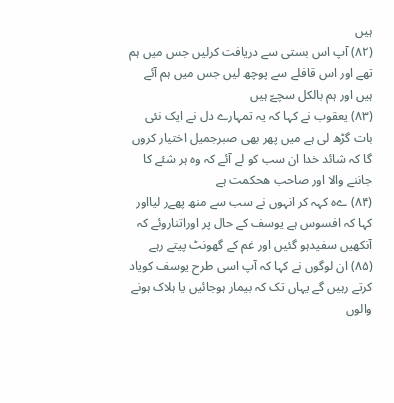ہیں
(۸۲) آپ اس بستی سے دریافت کرلیں جس میں ہم تھے اور اس قافلے سے پوچھ لیں جس میں ہم آئے ہیں اور ہم بالکل سچےّ ہیں
(۸۳) یعقوب نے کہا کہ یہ تمہارے دل نے ایک نئی بات گڑھ لی ہے میں پھر بھی صبرجمیل اختیار کروں گا کہ شائد خدا ان سب کو لے آئے کہ وہ ہر شئے کا جاننے والا اور صاحب هحکمت ہے
(۸۴) ےہ کہہ کر انہوں نے سب سے منھ پھےر لیااور کہا کہ افسوس ہے یوسف کے حال پر اوراتناروئے کہ آنکھیں سفیدہو گئیں اور غم کے گھونٹ پیتے رہے
(۸۵) ان لوگوں نے کہا کہ آپ اسی طرح یوسف کویاد کرتے رہیں گے یہاں تک کہ بیمار ہوجائیں یا ہلاک ہونے والوں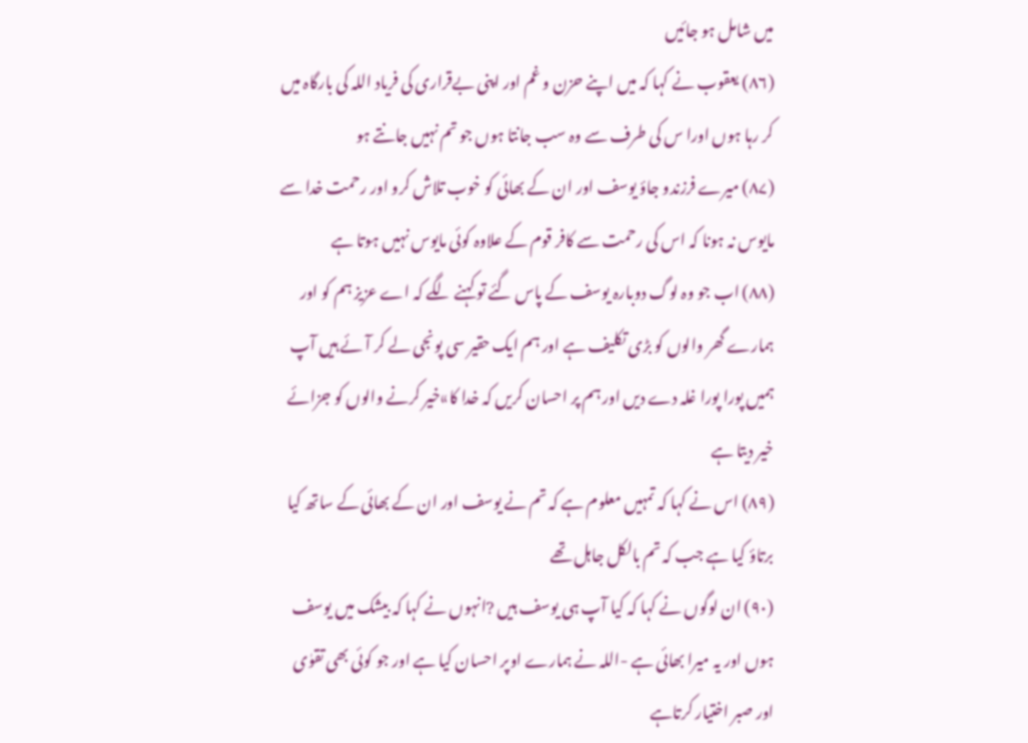میں شامل ہو جائیں
(۸۶) یعقوب نے کہا کہ میں اپنے حزن و غم اور اپنی بےقراری کی فریاد اللہ کی بارگاہ میں کر رہا ہوں اورا س کی طرف سے وہ سب جانتا ہوں جو تم نہیں جانتے ہو
(۸۷) میرے فرزندو جاؤ یوسف اور ان کے بھائی کو خوب تلاش کرو اور رحمت خدا سے مایوس نہ ہونا کہ اس کی رحمت سے کافر قوم کے علاوہ کوئی مایوس نہیں ہوتا ہے
(۸۸) اب جو وہ لوگ دوبارہ یوسف کے پاس گئے تو کہنے لگے کہ اے عزیز ہم کو اور ہمارے گھر والوں کو بڑی تکلیف ہے اور ہم ایک حقیر سی پونجی لے کر آئے ہیں آپ ہمیں پورا پورا غلہ دے دیں اور ہم پر احسان کریں کہ خدا کا»خیر کرنے والوں کو جزائے خیر دیتا ہے
(۸۹) اس نے کہا کہ تمہیں معلوم ہے کہ تم نے یوسف اور ان کے بھائی کے ساتھ کیا برتاؤ کیا ہے جب کہ تم بالکل جاہل تھے
(۹۰) ان لوگوں نے کہا کہ کیا آپ ہی یوسف ہیں ?انہوں نے کہا کہ بیشک میں یوسف ہوں اور یہ میرا بھائی ہے -اللہ نے ہمارے اوپر احسان کیا ہے اور جو کوئی بھی تقوٰی اور صبر اختیار کرتاہے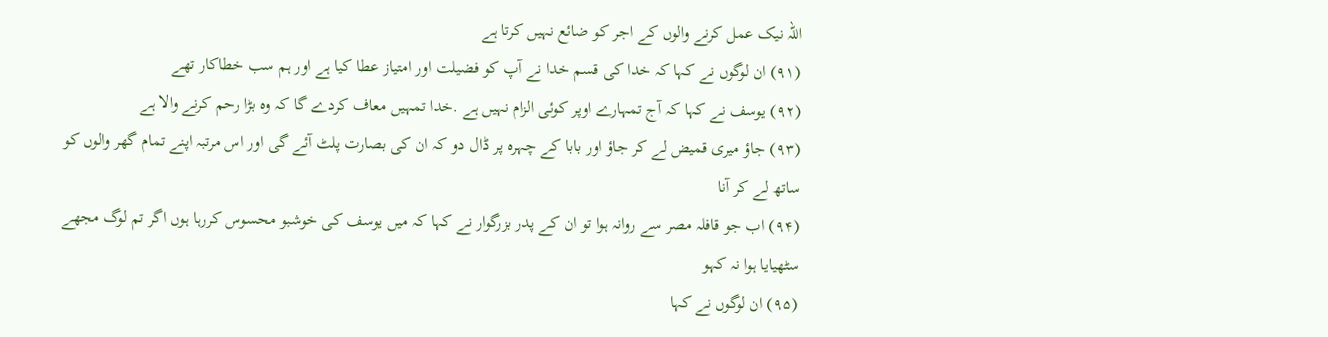اللہ نیک عمل کرنے والوں کے اجر کو ضائع نہیں کرتا ہے
(۹۱) ان لوگوں نے کہا کہ خدا کی قسم خدا نے آپ کو فضیلت اور امتیاز عطا کیا ہے اور ہم سب خطاکار تھے
(۹۲) یوسف نے کہا کہ آج تمہارے اوپر کوئی الزام نہیں ہے .خدا تمہیں معاف کردے گا کہ وہ بڑا رحم کرنے والا ہے
(۹۳) جاؤ میری قمیض لے کر جاؤ اور بابا کے چہرہ پر ڈال دو کہ ان کی بصارت پلٹ آئے گی اور اس مرتبہ اپنے تمام گھر والوں کو ساتھ لے کر آنا
(۹۴) اب جو قافلہ مصر سے روانہ ہوا تو ان کے پدر بزرگوار نے کہا کہ میں یوسف کی خوشبو محسوس کررہا ہوں اگر تم لوگ مجھے سٹھیایا ہوا نہ کہو
(۹۵) ان لوگوں نے کہا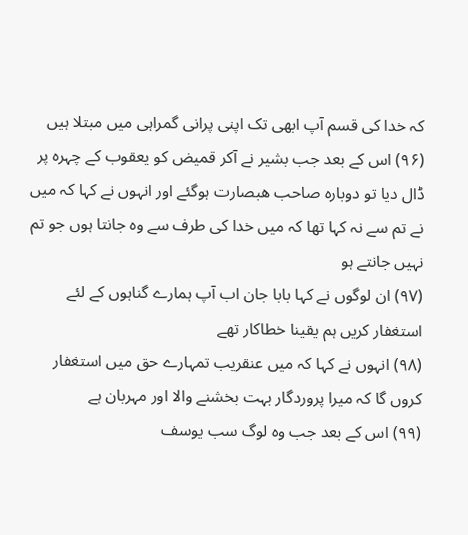کہ خدا کی قسم آپ ابھی تک اپنی پرانی گمراہی میں مبتلا ہیں
(۹۶) اس کے بعد جب بشیر نے آکر قمیض کو یعقوب کے چہرہ پر ڈال دیا تو دوبارہ صاحب هبصارت ہوگئے اور انہوں نے کہا کہ میں نے تم سے نہ کہا تھا کہ میں خدا کی طرف سے وہ جانتا ہوں جو تم نہیں جانتے ہو
(۹۷) ان لوگوں نے کہا بابا جان اب آپ ہمارے گناہوں کے لئے استغفار کریں ہم یقینا خطاکار تھے
(۹۸) انہوں نے کہا کہ میں عنقریب تمہارے حق میں استغفار کروں گا کہ میرا پروردگار بہت بخشنے والا اور مہربان ہے
(۹۹) اس کے بعد جب وہ لوگ سب یوسف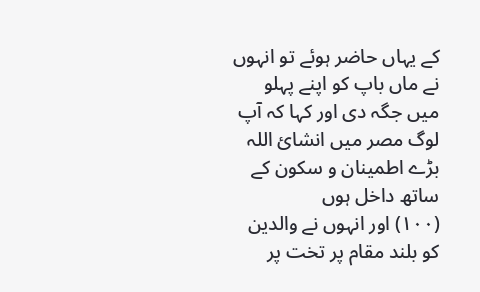کے یہاں حاضر ہوئے تو انہوں نے ماں باپ کو اپنے پہلو میں جگہ دی اور کہا کہ آپ لوگ مصر میں انشائ اللہ بڑے اطمینان و سکون کے ساتھ داخل ہوں
(۱۰۰) اور انہوں نے والدین کو بلند مقام پر تخت پر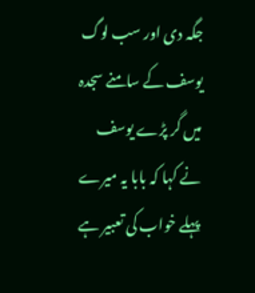جگہ دی اور سب لوگ یوسف کے سامنے سجدہ میں گر پڑے یوسف نے کہا کہ بابا یہ میرے پہلے خواب کی تعبیر ہے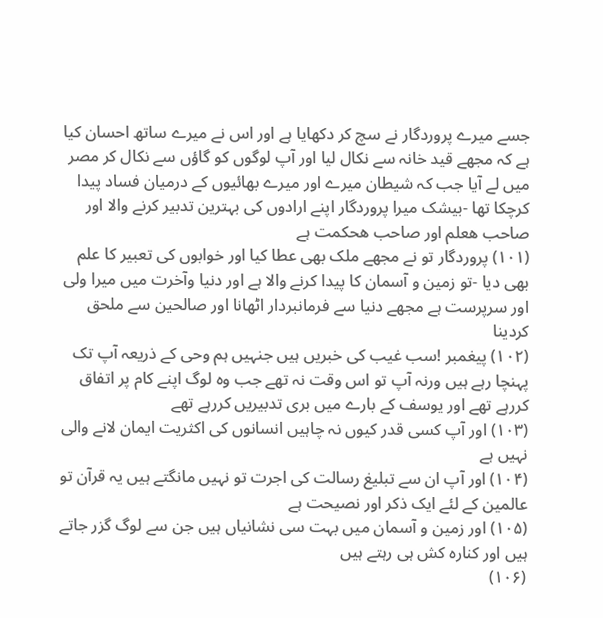جسے میرے پروردگار نے سچ کر دکھایا ہے اور اس نے میرے ساتھ احسان کیا ہے کہ مجھے قید خانہ سے نکال لیا اور آپ لوگوں کو گاؤں سے نکال کر مصر میں لے آیا جب کہ شیطان میرے اور میرے بھائیوں کے درمیان فساد پیدا کرچکا تھا -بیشک میرا پروردگار اپنے ارادوں کی بہترین تدبیر کرنے والا اور صاحب هعلم اور صاحب هحکمت ہے
(۱۰۱) پروردگار تو نے مجھے ملک بھی عطا کیا اور خوابوں کی تعبیر کا علم بھی دیا -تو زمین و آسمان کا پیدا کرنے والا ہے اور دنیا وآخرت میں میرا ولی اور سرپرست ہے مجھے دنیا سے فرمانبردار اٹھانا اور صالحین سے ملحق کردینا
(۱۰۲) پیغمبر !سب غیب کی خبریں ہیں جنہیں ہم وحی کے ذریعہ آپ تک پہنچا رہے ہیں ورنہ آپ تو اس وقت نہ تھے جب وہ لوگ اپنے کام پر اتفاق کررہے تھے اور یوسف کے بارے میں بری تدبیریں کررہے تھے
(۱۰۳) اور آپ کسی قدر کیوں نہ چاہیں انسانوں کی اکثریت ایمان لانے والی نہیں ہے
(۱۰۴) اور آپ ان سے تبلیغ رسالت کی اجرت تو نہیں مانگتے ہیں یہ قرآن تو عالمین کے لئے ایک ذکر اور نصیحت ہے
(۱۰۵) اور زمین و آسمان میں بہت سی نشانیاں ہیں جن سے لوگ گزر جاتے ہیں اور کنارہ کش ہی رہتے ہیں
(۱۰۶)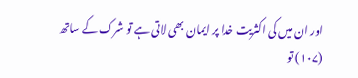اور ان میں کی اکثریت خدا پر ایمان بھی لاتی ہے تو شرک کے ساتھ
(۱۰۷) تو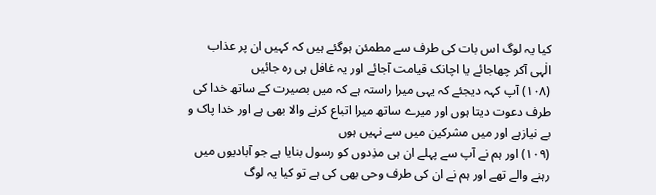کیا یہ لوگ اس بات کی طرف سے مطمئن ہوگئے ہیں کہ کہیں ان پر عذاب الٰہی آکر چھاجائے یا اچانک قیامت آجائے اور یہ غافل ہی رہ جائیں
(۱۰۸) آپ کہہ دیجئے کہ یہی میرا راستہ ہے کہ میں بصیرت کے ساتھ خدا کی طرف دعوت دیتا ہوں اور میرے ساتھ میرا اتباع کرنے والا بھی ہے اور خدا پاک و بے نیازہے اور میں مشرکین میں سے نہیں ہوں
(۱۰۹) اور ہم نے آپ سے پہلے ان ہی مذِدوں کو رسول بنایا ہے جو آبادیوں میں رہنے والے تھے اور ہم نے ان کی طرف وحی بھی کی ہے تو کیا یہ لوگ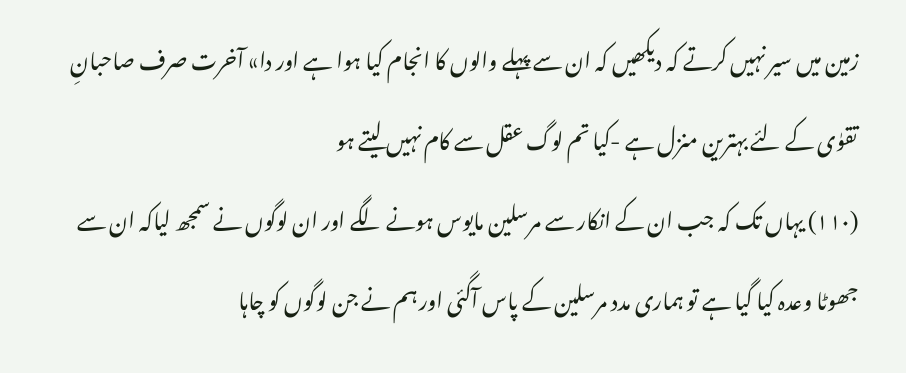زمین میں سیر نہیں کرتے کہ دیکھیں کہ ان سے پہلے والوں کا انجام کیا ہوا ہے اور دا» آخرت صرف صاحبانِ تقوٰی کے لئے بہترین منزل ہے -کیا تم لوگ عقل سے کام نہیں لیتے ہو
(۱۱۰) یہاں تک کہ جب ان کے انکار سے مرسلین مایوس ہونے لگے اور ان لوگوں نے سمجھ لیاکہ ان سے جھوٹا وعدہ کیا گیا ہے تو ہماری مدد مرسلین کے پاس آگئی اور ہم نے جن لوگوں کو چاہا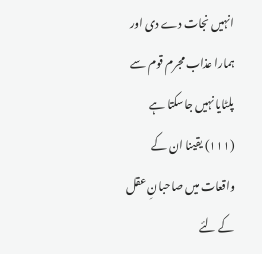انہیں نجات دے دی اور ہمارا عذاب مجرم قوم سے پلٹایا نہیں جاسکتا ہے
(۱۱۱) یقینا ان کے واقعات میں صاحبانِ عقل کے لئے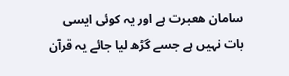سامان هعبرت ہے اور یہ کوئی ایسی بات نہیں ہے جسے گڑھ لیا جائے یہ قرآن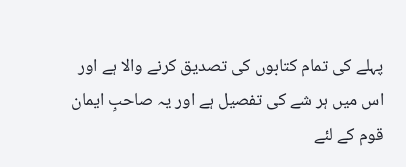پہلے کی تمام کتابوں کی تصدیق کرنے والا ہے اور اس میں ہر شے کی تفصیل ہے اور یہ صاحبِ ایمان قوم کے لئے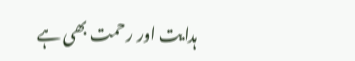ہدایت اور رحمت بھی ہے